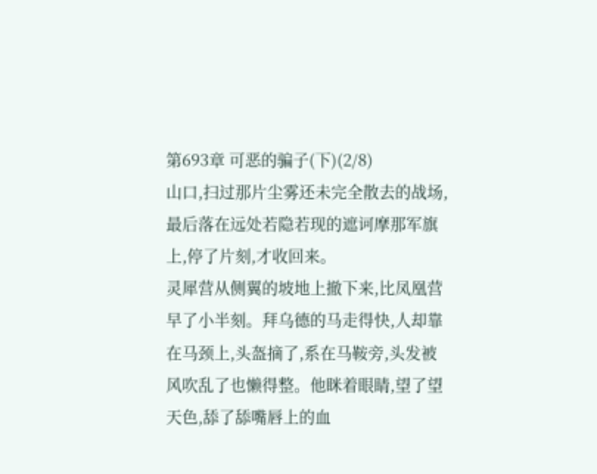第693章 可恶的骗子(下)(2/8)
山口,扫过那片尘雾还未完全散去的战场,最后落在远处若隐若现的遮诃摩那军旗上,停了片刻,才收回来。
灵犀营从侧翼的坡地上撤下来,比凤凰营早了小半刻。拜乌德的马走得快,人却靠在马颈上,头盔摘了,系在马鞍旁,头发被风吹乱了也懒得整。他眯着眼睛,望了望天色,舔了舔嘴唇上的血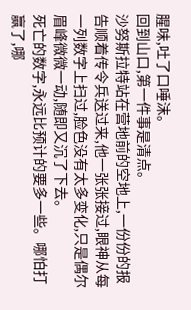腥味,吐了口唾沫。
回到山口,第一件事是清点。
沙努斯拉特站在营地前的空地上,一份份的报告顺着传令兵送过来,他一张张接过,眼神从每一列数字上扫过,脸色没有太多变化,只是偶尔眉峰微微一动,随即又沉了下去。
死亡的数字,永远比预计的要多一些。哪怕打赢了,哪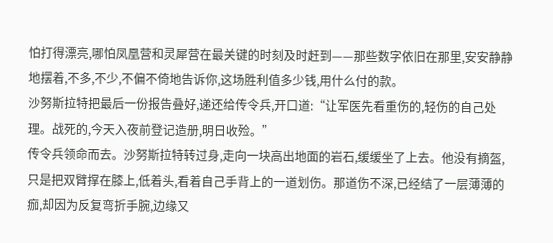怕打得漂亮,哪怕凤凰营和灵犀营在最关键的时刻及时赶到——那些数字依旧在那里,安安静静地摆着,不多,不少,不偏不倚地告诉你,这场胜利值多少钱,用什么付的款。
沙努斯拉特把最后一份报告叠好,递还给传令兵,开口道:“让军医先看重伤的,轻伤的自己处理。战死的,今天入夜前登记造册,明日收殓。”
传令兵领命而去。沙努斯拉特转过身,走向一块高出地面的岩石,缓缓坐了上去。他没有摘盔,只是把双臂撑在膝上,低着头,看着自己手背上的一道划伤。那道伤不深,已经结了一层薄薄的痂,却因为反复弯折手腕,边缘又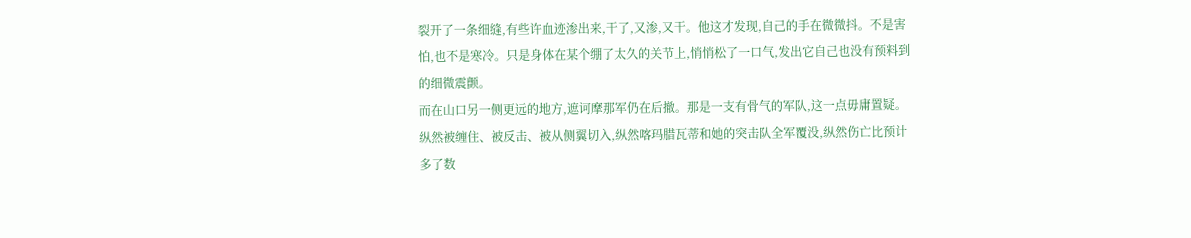裂开了一条细缝,有些许血迹渗出来,干了,又渗,又干。他这才发现,自己的手在微微抖。不是害怕,也不是寒冷。只是身体在某个绷了太久的关节上,悄悄松了一口气,发出它自己也没有预料到的细微震颤。
而在山口另一侧更远的地方,遮诃摩那军仍在后撤。那是一支有骨气的军队,这一点毋庸置疑。纵然被缠住、被反击、被从侧翼切入,纵然喀玛腊瓦蒂和她的突击队全军覆没,纵然伤亡比预计多了数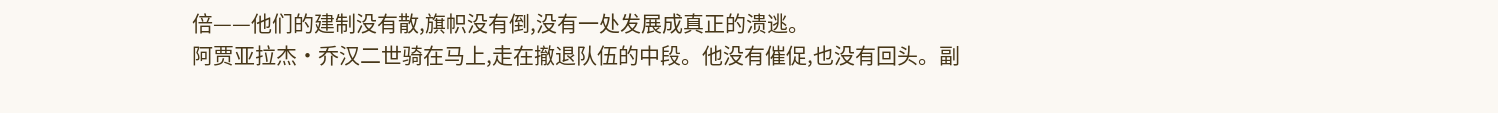倍——他们的建制没有散,旗帜没有倒,没有一处发展成真正的溃逃。
阿贾亚拉杰·乔汉二世骑在马上,走在撤退队伍的中段。他没有催促,也没有回头。副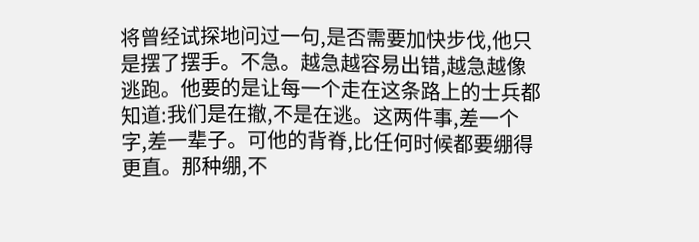将曾经试探地问过一句,是否需要加快步伐,他只是摆了摆手。不急。越急越容易出错,越急越像逃跑。他要的是让每一个走在这条路上的士兵都知道:我们是在撤,不是在逃。这两件事,差一个字,差一辈子。可他的背脊,比任何时候都要绷得更直。那种绷,不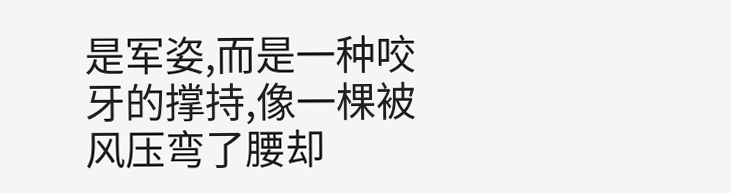是军姿,而是一种咬牙的撑持,像一棵被风压弯了腰却